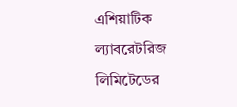এশিয়াটিক ল্যাবরেটরিজ লিমিটেডের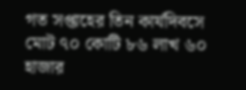গত সপ্তাহের তিন কার্যদিবসে মোট ৭০ কোটি ৮৬ লাখ ৬০ হাজার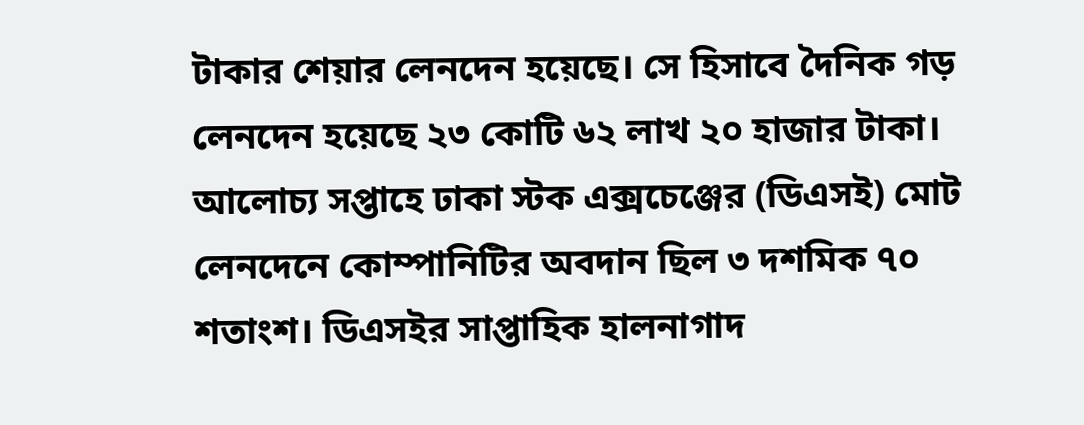টাকার শেয়ার লেনদেন হয়েছে। সে হিসাবে দৈনিক গড় লেনদেন হয়েছে ২৩ কোটি ৬২ লাখ ২০ হাজার টাকা। আলোচ্য সপ্তাহে ঢাকা স্টক এক্সচেঞ্জের (ডিএসই) মোট লেনদেনে কোম্পানিটির অবদান ছিল ৩ দশমিক ৭০ শতাংশ। ডিএসইর সাপ্তাহিক হালনাগাদ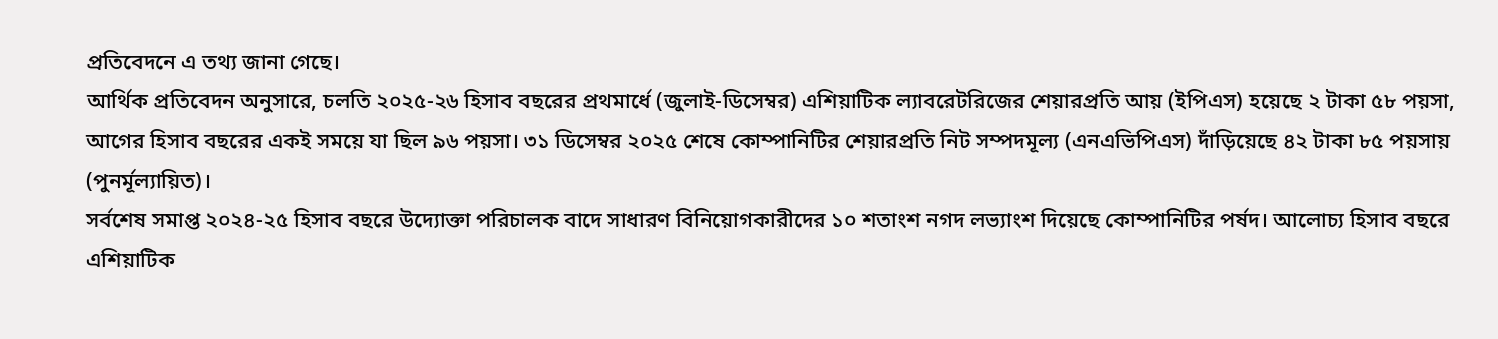প্রতিবেদনে এ তথ্য জানা গেছে।
আর্থিক প্রতিবেদন অনুসারে, চলতি ২০২৫-২৬ হিসাব বছরের প্রথমার্ধে (জুলাই-ডিসেম্বর) এশিয়াটিক ল্যাবরেটরিজের শেয়ারপ্রতি আয় (ইপিএস) হয়েছে ২ টাকা ৫৮ পয়সা, আগের হিসাব বছরের একই সময়ে যা ছিল ৯৬ পয়সা। ৩১ ডিসেম্বর ২০২৫ শেষে কোম্পানিটির শেয়ারপ্রতি নিট সম্পদমূল্য (এনএভিপিএস) দাঁড়িয়েছে ৪২ টাকা ৮৫ পয়সায় (পুনর্মূল্যায়িত)।
সর্বশেষ সমাপ্ত ২০২৪-২৫ হিসাব বছরে উদ্যোক্তা পরিচালক বাদে সাধারণ বিনিয়োগকারীদের ১০ শতাংশ নগদ লভ্যাংশ দিয়েছে কোম্পানিটির পর্ষদ। আলোচ্য হিসাব বছরে এশিয়াটিক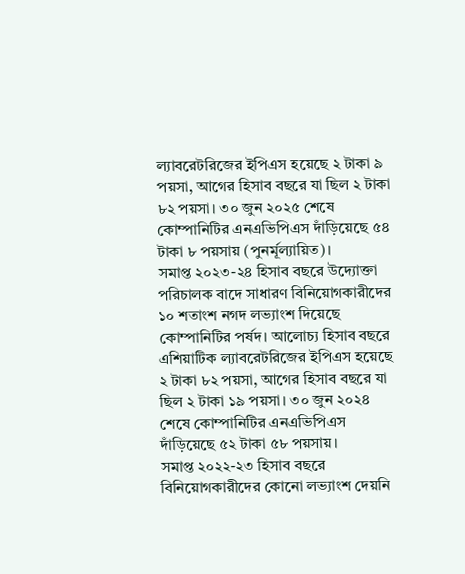ল্যাবরেটরিজের ইপিএস হয়েছে ২ টাকা ৯ পয়সা, আগের হিসাব বছরে যা ছিল ২ টাকা ৮২ পয়সা। ৩০ জুন ২০২৫ শেষে কোম্পানিটির এনএভিপিএস দাঁড়িয়েছে ৫৪ টাকা ৮ পয়সায় (পুনর্মূল্যায়িত)।
সমাপ্ত ২০২৩-২৪ হিসাব বছরে উদ্যোক্তা পরিচালক বাদে সাধারণ বিনিয়োগকারীদের ১০ শতাংশ নগদ লভ্যাংশ দিয়েছে কোম্পানিটির পর্ষদ। আলোচ্য হিসাব বছরে এশিয়াটিক ল্যাবরেটরিজের ইপিএস হয়েছে ২ টাকা ৮২ পয়সা, আগের হিসাব বছরে যা ছিল ২ টাকা ১৯ পয়সা। ৩০ জুন ২০২৪ শেষে কোম্পানিটির এনএভিপিএস দাঁড়িয়েছে ৫২ টাকা ৫৮ পয়সায়।
সমাপ্ত ২০২২-২৩ হিসাব বছরে বিনিয়োগকারীদের কোনো লভ্যাংশ দেয়নি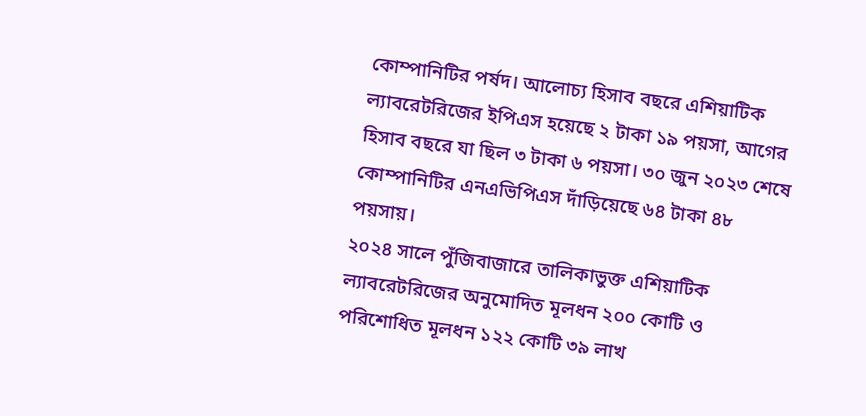কোম্পানিটির পর্ষদ। আলোচ্য হিসাব বছরে এশিয়াটিক ল্যাবরেটরিজের ইপিএস হয়েছে ২ টাকা ১৯ পয়সা, আগের হিসাব বছরে যা ছিল ৩ টাকা ৬ পয়সা। ৩০ জুন ২০২৩ শেষে কোম্পানিটির এনএভিপিএস দাঁড়িয়েছে ৬৪ টাকা ৪৮ পয়সায়।
২০২৪ সালে পুঁজিবাজারে তালিকাভুক্ত এশিয়াটিক ল্যাবরেটরিজের অনুমোদিত মূলধন ২০০ কোটি ও পরিশোধিত মূলধন ১২২ কোটি ৩৯ লাখ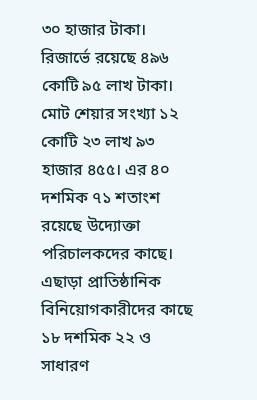৩০ হাজার টাকা। রিজার্ভে রয়েছে ৪৯৬ কোটি ৯৫ লাখ টাকা। মোট শেয়ার সংখ্যা ১২ কোটি ২৩ লাখ ৯৩ হাজার ৪৫৫। এর ৪০ দশমিক ৭১ শতাংশ রয়েছে উদ্যোক্তা পরিচালকদের কাছে। এছাড়া প্রাতিষ্ঠানিক বিনিয়োগকারীদের কাছে ১৮ দশমিক ২২ ও সাধারণ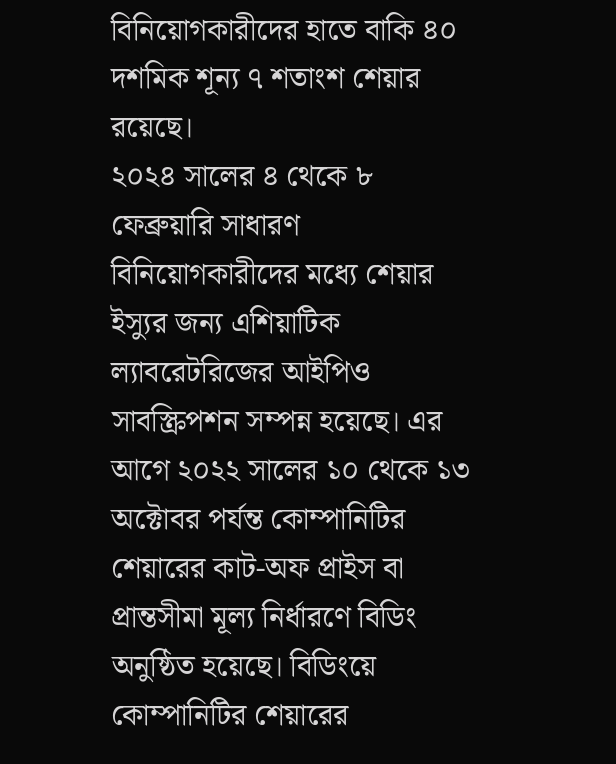বিনিয়োগকারীদের হাতে বাকি ৪০ দশমিক শূন্য ৭ শতাংশ শেয়ার রয়েছে।
২০২৪ সালের ৪ থেকে ৮ ফেব্রুয়ারি সাধারণ বিনিয়োগকারীদের মধ্যে শেয়ার ইস্যুর জন্য এশিয়াটিক ল্যাবরেটরিজের আইপিও সাবস্ক্রিপশন সম্পন্ন হয়েছে। এর আগে ২০২২ সালের ১০ থেকে ১৩ অক্টোবর পর্যন্ত কোম্পানিটির শেয়ারের কাট-অফ প্রাইস বা প্রান্তসীমা মূল্য নির্ধারণে বিডিং অনুষ্ঠিত হয়েছে। বিডিংয়ে কোম্পানিটির শেয়ারের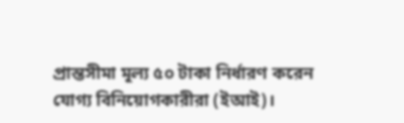প্রান্তসীমা মূল্য ৫০ টাকা নির্ধারণ করেন যোগ্য বিনিয়োগকারীরা (ইআই)।